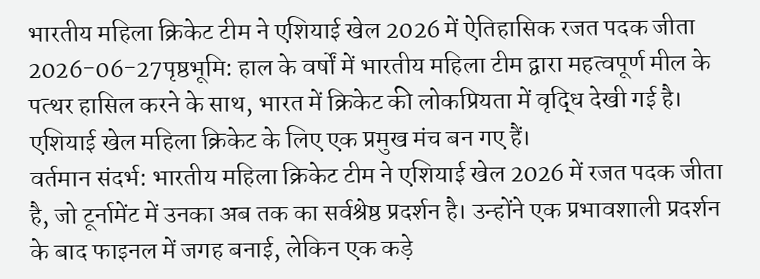भारतीय महिला क्रिकेट टीम ने एशियाई खेल 2026 में ऐतिहासिक रजत पदक जीता
2026-06-27पृष्ठभूमि: हाल के वर्षों में भारतीय महिला टीम द्वारा महत्वपूर्ण मील के पत्थर हासिल करने के साथ, भारत में क्रिकेट की लोकप्रियता में वृद्धि देखी गई है। एशियाई खेल महिला क्रिकेट के लिए एक प्रमुख मंच बन गए हैं।
वर्तमान संदर्भ: भारतीय महिला क्रिकेट टीम ने एशियाई खेल 2026 में रजत पदक जीता है, जो टूर्नामेंट में उनका अब तक का सर्वश्रेष्ठ प्रदर्शन है। उन्होंने एक प्रभावशाली प्रदर्शन के बाद फाइनल में जगह बनाई, लेकिन एक कड़े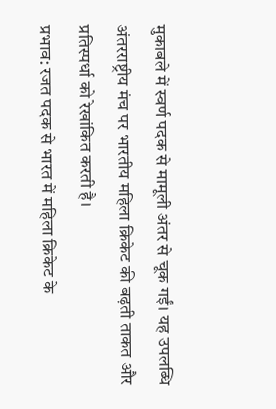मुकाबले में स्वर्ण पदक से मामूली अंतर से चूक गईं। यह उपलब्धि अंतरराष्ट्रीय मंच पर भारतीय महिला क्रिकेट की बढ़ती ताकत और प्रतिस्पर्धा को रेखांकित करती है।
प्रभाव: रजत पदक से भारत में महिला क्रिकेट के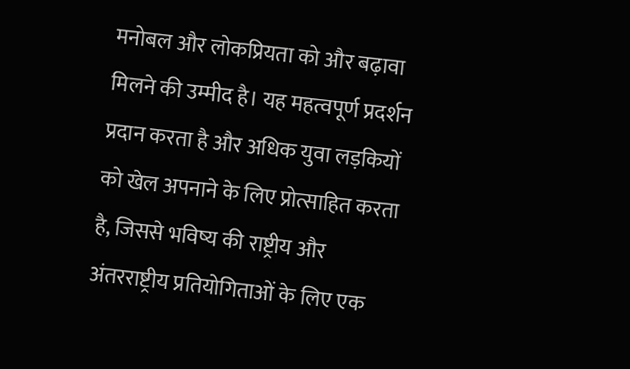मनोबल और लोकप्रियता को और बढ़ावा मिलने की उम्मीद है। यह महत्वपूर्ण प्रदर्शन प्रदान करता है और अधिक युवा लड़कियों को खेल अपनाने के लिए प्रोत्साहित करता है, जिससे भविष्य की राष्ट्रीय और अंतरराष्ट्रीय प्रतियोगिताओं के लिए एक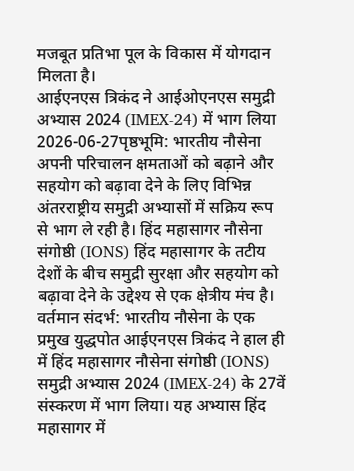मजबूत प्रतिभा पूल के विकास में योगदान मिलता है।
आईएनएस त्रिकंद ने आईओएनएस समुद्री अभ्यास 2024 (IMEX-24) में भाग लिया
2026-06-27पृष्ठभूमि: भारतीय नौसेना अपनी परिचालन क्षमताओं को बढ़ाने और सहयोग को बढ़ावा देने के लिए विभिन्न अंतरराष्ट्रीय समुद्री अभ्यासों में सक्रिय रूप से भाग ले रही है। हिंद महासागर नौसेना संगोष्ठी (IONS) हिंद महासागर के तटीय देशों के बीच समुद्री सुरक्षा और सहयोग को बढ़ावा देने के उद्देश्य से एक क्षेत्रीय मंच है।
वर्तमान संदर्भ: भारतीय नौसेना के एक प्रमुख युद्धपोत आईएनएस त्रिकंद ने हाल ही में हिंद महासागर नौसेना संगोष्ठी (IONS) समुद्री अभ्यास 2024 (IMEX-24) के 27वें संस्करण में भाग लिया। यह अभ्यास हिंद महासागर में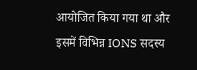आयोजित किया गया था और इसमें विभिन्न IONS सदस्य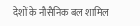देशों के नौसैनिक बल शामिल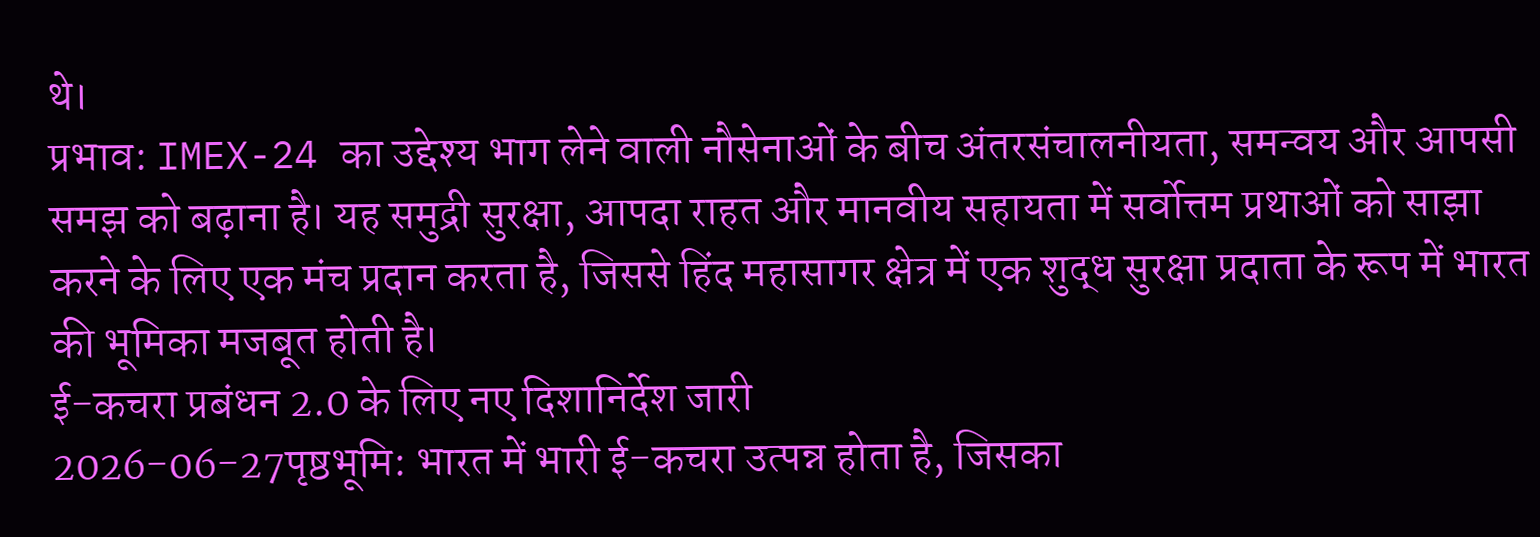थे।
प्रभाव: IMEX-24 का उद्देश्य भाग लेने वाली नौसेनाओं के बीच अंतरसंचालनीयता, समन्वय और आपसी समझ को बढ़ाना है। यह समुद्री सुरक्षा, आपदा राहत और मानवीय सहायता में सर्वोत्तम प्रथाओं को साझा करने के लिए एक मंच प्रदान करता है, जिससे हिंद महासागर क्षेत्र में एक शुद्ध सुरक्षा प्रदाता के रूप में भारत की भूमिका मजबूत होती है।
ई-कचरा प्रबंधन 2.0 के लिए नए दिशानिर्देश जारी
2026-06-27पृष्ठभूमि: भारत में भारी ई-कचरा उत्पन्न होता है, जिसका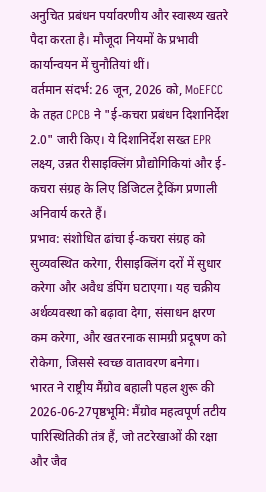अनुचित प्रबंधन पर्यावरणीय और स्वास्थ्य खतरे पैदा करता है। मौजूदा नियमों के प्रभावी कार्यान्वयन में चुनौतियां थीं।
वर्तमान संदर्भ: 26 जून, 2026 को, MoEFCC के तहत CPCB ने "ई-कचरा प्रबंधन दिशानिर्देश 2.0" जारी किए। ये दिशानिर्देश सख्त EPR लक्ष्य, उन्नत रीसाइक्लिंग प्रौद्योगिकियां और ई-कचरा संग्रह के लिए डिजिटल ट्रैकिंग प्रणाली अनिवार्य करते हैं।
प्रभाव: संशोधित ढांचा ई-कचरा संग्रह को सुव्यवस्थित करेगा, रीसाइक्लिंग दरों में सुधार करेगा और अवैध डंपिंग घटाएगा। यह चक्रीय अर्थव्यवस्था को बढ़ावा देगा, संसाधन क्षरण कम करेगा, और खतरनाक सामग्री प्रदूषण को रोकेगा, जिससे स्वच्छ वातावरण बनेगा।
भारत ने राष्ट्रीय मैंग्रोव बहाली पहल शुरू की
2026-06-27पृष्ठभूमि: मैंग्रोव महत्वपूर्ण तटीय पारिस्थितिकी तंत्र हैं, जो तटरेखाओं की रक्षा और जैव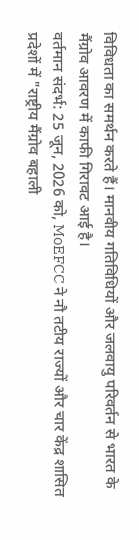विविधता का समर्थन करते हैं। मानवीय गतिविधियों और जलवायु परिवर्तन से भारत के मैंग्रोव आवरण में काफी गिरावट आई है।
वर्तमान संदर्भ: 25 जून, 2026 को, MoEFCC ने नौ तटीय राज्यों और चार केंद्र शासित प्रदेशों में "राष्ट्रीय मैंग्रोव बहाली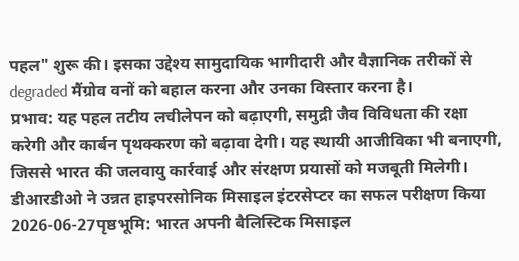पहल" शुरू की। इसका उद्देश्य सामुदायिक भागीदारी और वैज्ञानिक तरीकों से degraded मैंग्रोव वनों को बहाल करना और उनका विस्तार करना है।
प्रभाव: यह पहल तटीय लचीलेपन को बढ़ाएगी, समुद्री जैव विविधता की रक्षा करेगी और कार्बन पृथक्करण को बढ़ावा देगी। यह स्थायी आजीविका भी बनाएगी, जिससे भारत की जलवायु कार्रवाई और संरक्षण प्रयासों को मजबूती मिलेगी।
डीआरडीओ ने उन्नत हाइपरसोनिक मिसाइल इंटरसेप्टर का सफल परीक्षण किया
2026-06-27पृष्ठभूमि: भारत अपनी बैलिस्टिक मिसाइल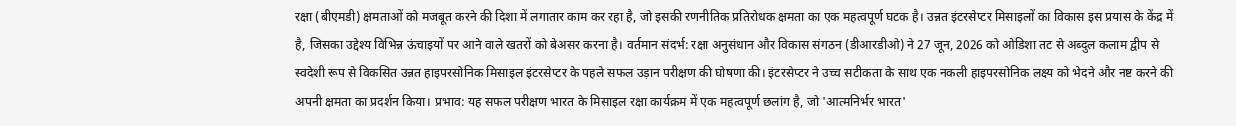रक्षा (बीएमडी) क्षमताओं को मजबूत करने की दिशा में लगातार काम कर रहा है, जो इसकी रणनीतिक प्रतिरोधक क्षमता का एक महत्वपूर्ण घटक है। उन्नत इंटरसेप्टर मिसाइलों का विकास इस प्रयास के केंद्र में है, जिसका उद्देश्य विभिन्न ऊंचाइयों पर आने वाले खतरों को बेअसर करना है। वर्तमान संदर्भ: रक्षा अनुसंधान और विकास संगठन (डीआरडीओ) ने 27 जून, 2026 को ओडिशा तट से अब्दुल कलाम द्वीप से स्वदेशी रूप से विकसित उन्नत हाइपरसोनिक मिसाइल इंटरसेप्टर के पहले सफल उड़ान परीक्षण की घोषणा की। इंटरसेप्टर ने उच्च सटीकता के साथ एक नकली हाइपरसोनिक लक्ष्य को भेदने और नष्ट करने की अपनी क्षमता का प्रदर्शन किया। प्रभाव: यह सफल परीक्षण भारत के मिसाइल रक्षा कार्यक्रम में एक महत्वपूर्ण छलांग है, जो 'आत्मनिर्भर भारत'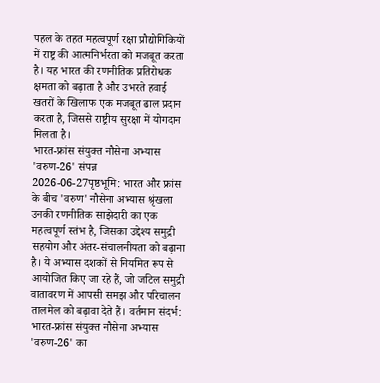पहल के तहत महत्वपूर्ण रक्षा प्रौद्योगिकियों में राष्ट्र की आत्मनिर्भरता को मजबूत करता है। यह भारत की रणनीतिक प्रतिरोधक क्षमता को बढ़ाता है और उभरते हवाई खतरों के खिलाफ एक मजबूत ढाल प्रदान करता है, जिससे राष्ट्रीय सुरक्षा में योगदान मिलता है।
भारत-फ्रांस संयुक्त नौसेना अभ्यास 'वरुण-26' संपन्न
2026-06-27पृष्ठभूमि: भारत और फ्रांस के बीच 'वरुण' नौसेना अभ्यास श्रृंखला उनकी रणनीतिक साझेदारी का एक महत्वपूर्ण स्तंभ है, जिसका उद्देश्य समुद्री सहयोग और अंतर-संचालनीयता को बढ़ाना है। ये अभ्यास दशकों से नियमित रूप से आयोजित किए जा रहे हैं, जो जटिल समुद्री वातावरण में आपसी समझ और परिचालन तालमेल को बढ़ावा देते हैं। वर्तमान संदर्भ: भारत-फ्रांस संयुक्त नौसेना अभ्यास 'वरुण-26' का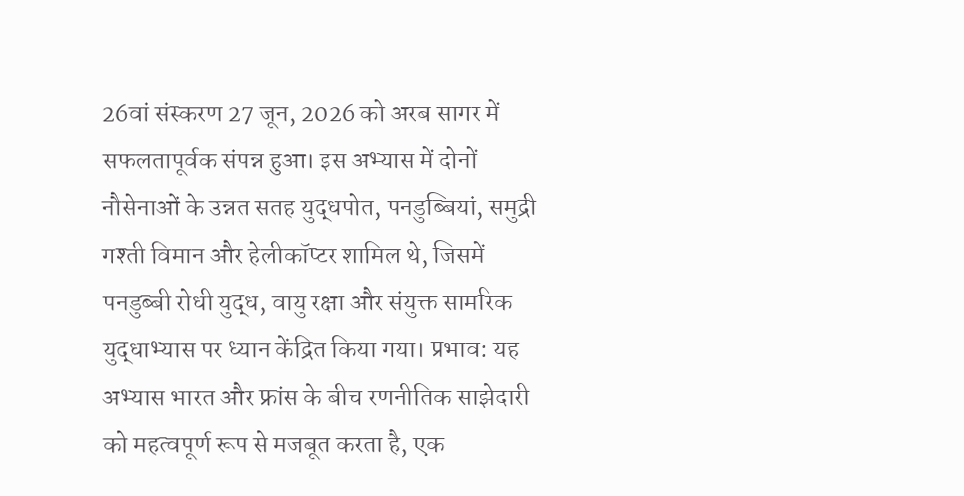26वां संस्करण 27 जून, 2026 को अरब सागर में सफलतापूर्वक संपन्न हुआ। इस अभ्यास में दोनों नौसेनाओं के उन्नत सतह युद्धपोत, पनडुब्बियां, समुद्री गश्ती विमान और हेलीकॉप्टर शामिल थे, जिसमें पनडुब्बी रोधी युद्ध, वायु रक्षा और संयुक्त सामरिक युद्धाभ्यास पर ध्यान केंद्रित किया गया। प्रभाव: यह अभ्यास भारत और फ्रांस के बीच रणनीतिक साझेदारी को महत्वपूर्ण रूप से मजबूत करता है, एक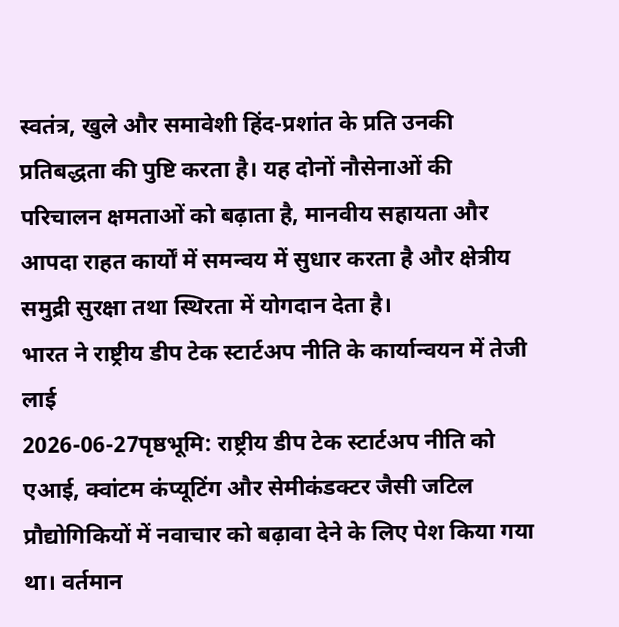स्वतंत्र, खुले और समावेशी हिंद-प्रशांत के प्रति उनकी प्रतिबद्धता की पुष्टि करता है। यह दोनों नौसेनाओं की परिचालन क्षमताओं को बढ़ाता है, मानवीय सहायता और आपदा राहत कार्यों में समन्वय में सुधार करता है और क्षेत्रीय समुद्री सुरक्षा तथा स्थिरता में योगदान देता है।
भारत ने राष्ट्रीय डीप टेक स्टार्टअप नीति के कार्यान्वयन में तेजी लाई
2026-06-27पृष्ठभूमि: राष्ट्रीय डीप टेक स्टार्टअप नीति को एआई, क्वांटम कंप्यूटिंग और सेमीकंडक्टर जैसी जटिल प्रौद्योगिकियों में नवाचार को बढ़ावा देने के लिए पेश किया गया था। वर्तमान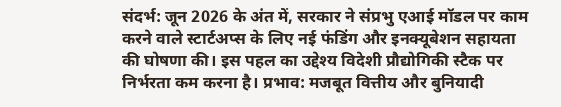संदर्भ: जून 2026 के अंत में, सरकार ने संप्रभु एआई मॉडल पर काम करने वाले स्टार्टअप्स के लिए नई फंडिंग और इनक्यूबेशन सहायता की घोषणा की। इस पहल का उद्देश्य विदेशी प्रौद्योगिकी स्टैक पर निर्भरता कम करना है। प्रभाव: मजबूत वित्तीय और बुनियादी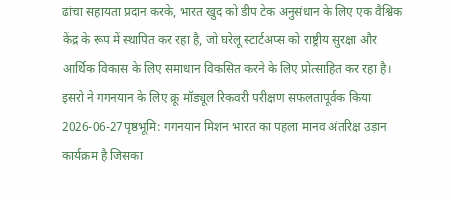ढांचा सहायता प्रदान करके, भारत खुद को डीप टेक अनुसंधान के लिए एक वैश्विक केंद्र के रूप में स्थापित कर रहा है, जो घरेलू स्टार्टअप्स को राष्ट्रीय सुरक्षा और आर्थिक विकास के लिए समाधान विकसित करने के लिए प्रोत्साहित कर रहा है।
इसरो ने गगनयान के लिए क्रू मॉड्यूल रिकवरी परीक्षण सफलतापूर्वक किया
2026-06-27पृष्ठभूमि: गगनयान मिशन भारत का पहला मानव अंतरिक्ष उड़ान कार्यक्रम है जिसका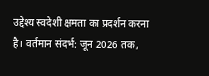उद्देश्य स्वदेशी क्षमता का प्रदर्शन करना है। वर्तमान संदर्भ: जून 2026 तक,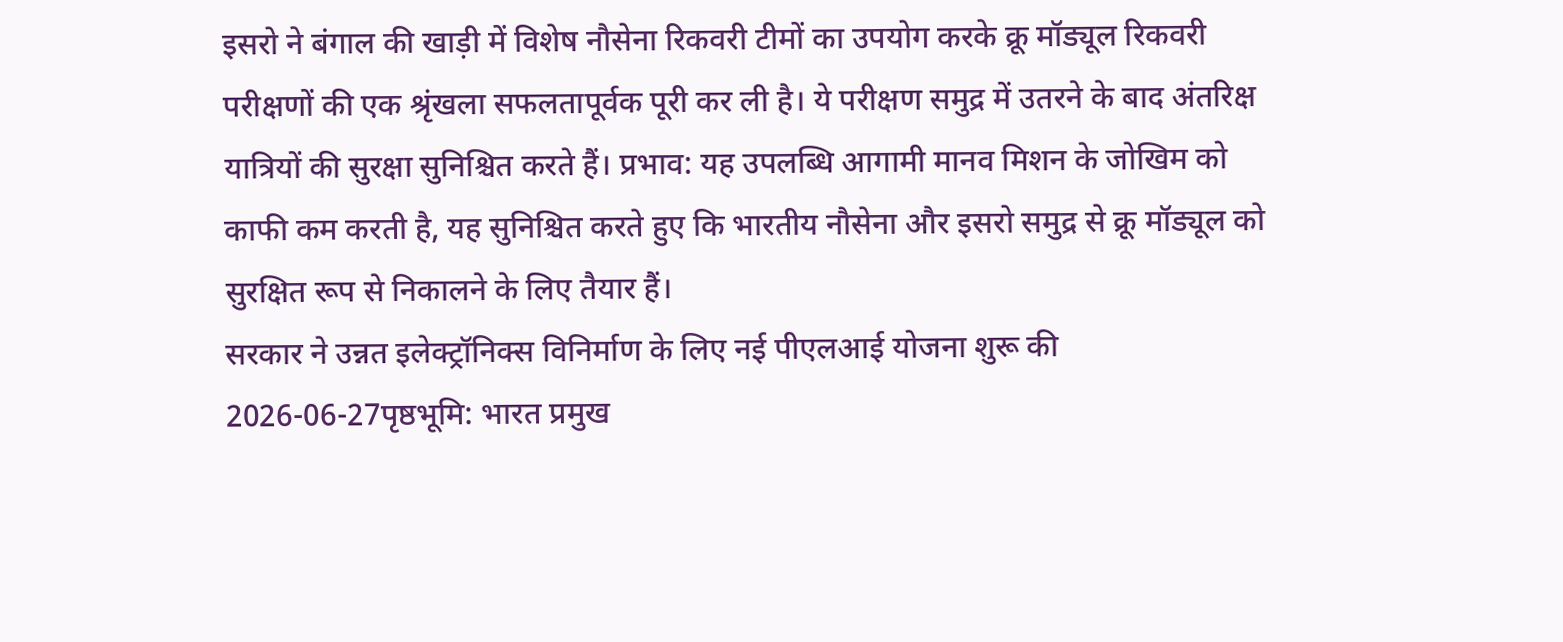इसरो ने बंगाल की खाड़ी में विशेष नौसेना रिकवरी टीमों का उपयोग करके क्रू मॉड्यूल रिकवरी परीक्षणों की एक श्रृंखला सफलतापूर्वक पूरी कर ली है। ये परीक्षण समुद्र में उतरने के बाद अंतरिक्ष यात्रियों की सुरक्षा सुनिश्चित करते हैं। प्रभाव: यह उपलब्धि आगामी मानव मिशन के जोखिम को काफी कम करती है, यह सुनिश्चित करते हुए कि भारतीय नौसेना और इसरो समुद्र से क्रू मॉड्यूल को सुरक्षित रूप से निकालने के लिए तैयार हैं।
सरकार ने उन्नत इलेक्ट्रॉनिक्स विनिर्माण के लिए नई पीएलआई योजना शुरू की
2026-06-27पृष्ठभूमि: भारत प्रमुख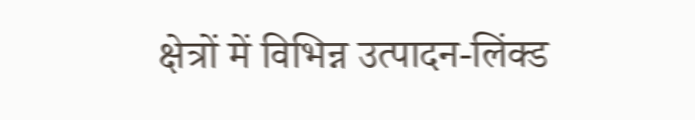क्षेत्रों में विभिन्न उत्पादन-लिंक्ड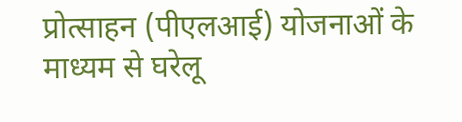प्रोत्साहन (पीएलआई) योजनाओं के माध्यम से घरेलू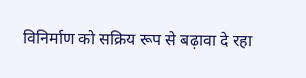विनिर्माण को सक्रिय रूप से बढ़ावा दे रहा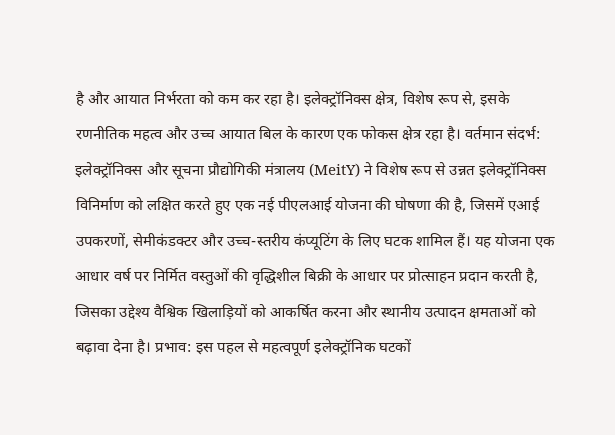है और आयात निर्भरता को कम कर रहा है। इलेक्ट्रॉनिक्स क्षेत्र, विशेष रूप से, इसके रणनीतिक महत्व और उच्च आयात बिल के कारण एक फोकस क्षेत्र रहा है। वर्तमान संदर्भ: इलेक्ट्रॉनिक्स और सूचना प्रौद्योगिकी मंत्रालय (MeitY) ने विशेष रूप से उन्नत इलेक्ट्रॉनिक्स विनिर्माण को लक्षित करते हुए एक नई पीएलआई योजना की घोषणा की है, जिसमें एआई उपकरणों, सेमीकंडक्टर और उच्च-स्तरीय कंप्यूटिंग के लिए घटक शामिल हैं। यह योजना एक आधार वर्ष पर निर्मित वस्तुओं की वृद्धिशील बिक्री के आधार पर प्रोत्साहन प्रदान करती है, जिसका उद्देश्य वैश्विक खिलाड़ियों को आकर्षित करना और स्थानीय उत्पादन क्षमताओं को बढ़ावा देना है। प्रभाव: इस पहल से महत्वपूर्ण इलेक्ट्रॉनिक घटकों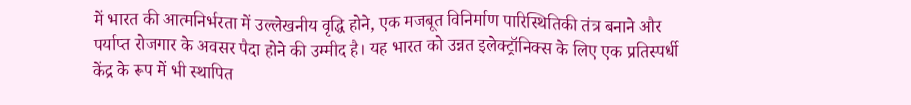में भारत की आत्मनिर्भरता में उल्लेखनीय वृद्धि होने, एक मजबूत विनिर्माण पारिस्थितिकी तंत्र बनाने और पर्याप्त रोजगार के अवसर पैदा होने की उम्मीद है। यह भारत को उन्नत इलेक्ट्रॉनिक्स के लिए एक प्रतिस्पर्धी केंद्र के रूप में भी स्थापित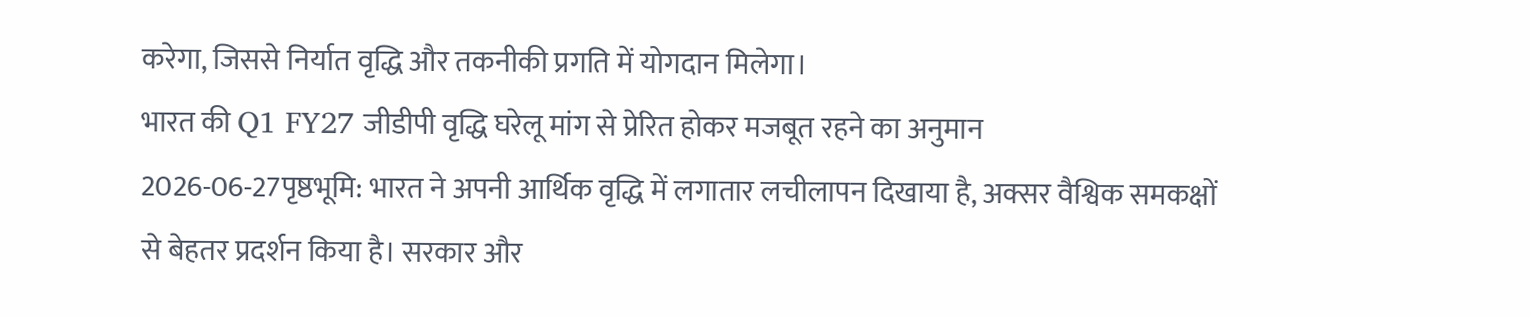करेगा, जिससे निर्यात वृद्धि और तकनीकी प्रगति में योगदान मिलेगा।
भारत की Q1 FY27 जीडीपी वृद्धि घरेलू मांग से प्रेरित होकर मजबूत रहने का अनुमान
2026-06-27पृष्ठभूमि: भारत ने अपनी आर्थिक वृद्धि में लगातार लचीलापन दिखाया है, अक्सर वैश्विक समकक्षों से बेहतर प्रदर्शन किया है। सरकार और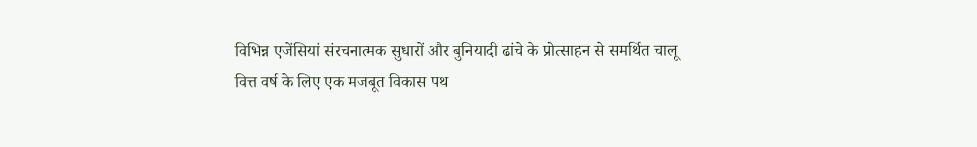विभिन्न एजेंसियां संरचनात्मक सुधारों और बुनियादी ढांचे के प्रोत्साहन से समर्थित चालू वित्त वर्ष के लिए एक मजबूत विकास पथ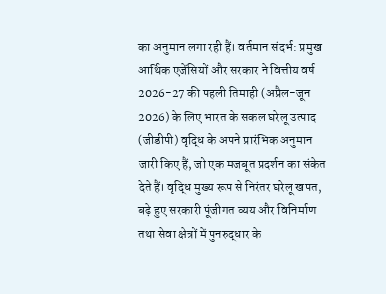का अनुमान लगा रही हैं। वर्तमान संदर्भ: प्रमुख आर्थिक एजेंसियों और सरकार ने वित्तीय वर्ष 2026-27 की पहली तिमाही (अप्रैल-जून 2026) के लिए भारत के सकल घरेलू उत्पाद (जीडीपी) वृद्धि के अपने प्रारंभिक अनुमान जारी किए हैं, जो एक मजबूत प्रदर्शन का संकेत देते हैं। वृद्धि मुख्य रूप से निरंतर घरेलू खपत, बढ़े हुए सरकारी पूंजीगत व्यय और विनिर्माण तथा सेवा क्षेत्रों में पुनरुद्धार के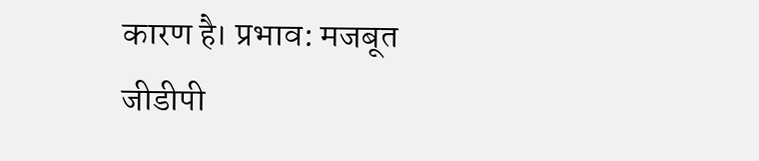कारण है। प्रभाव: मजबूत जीडीपी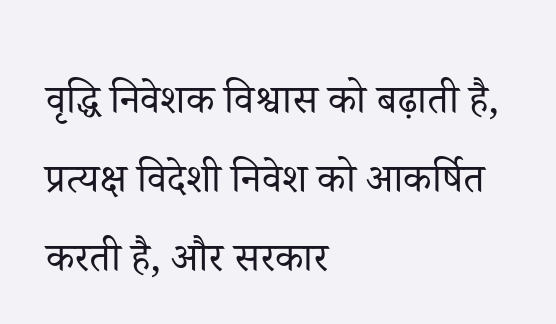वृद्धि निवेशक विश्वास को बढ़ाती है, प्रत्यक्ष विदेशी निवेश को आकर्षित करती है, और सरकार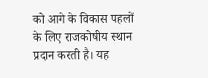को आगे के विकास पहलों के लिए राजकोषीय स्थान प्रदान करती है। यह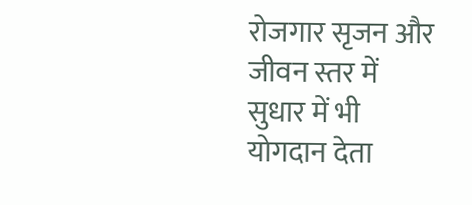रोजगार सृजन और जीवन स्तर में सुधार में भी योगदान देता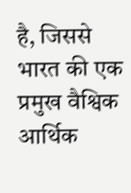है, जिससे भारत की एक प्रमुख वैश्विक आर्थिक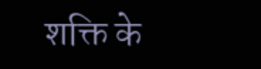शक्ति के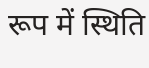रूप में स्थिति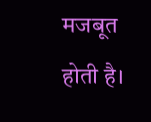मजबूत होती है।